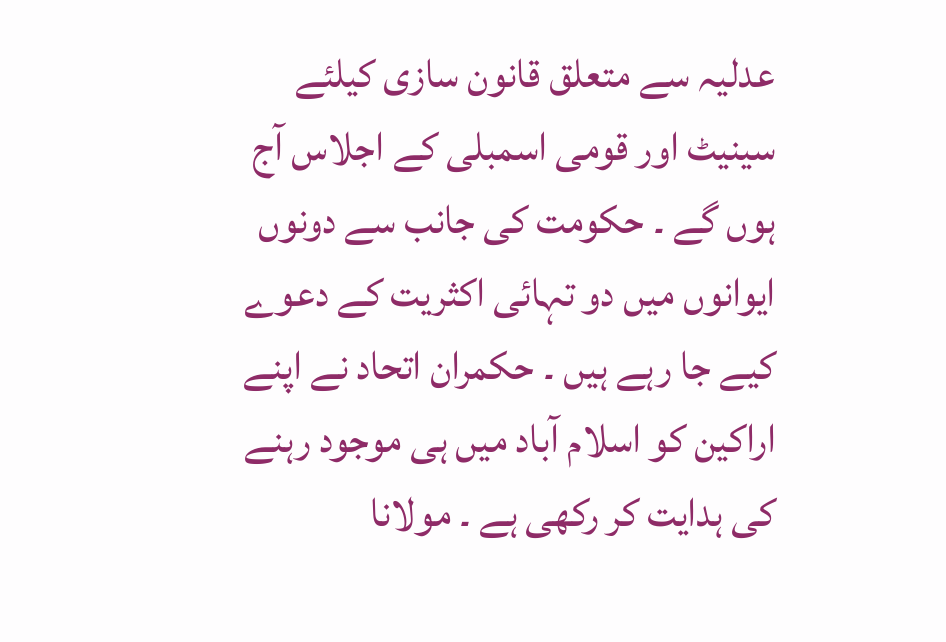عدلیہ سے متعلق قانون سازی کیلئے سینیٹ اور قومی اسمبلی کے اجلاس آج ہوں گے ۔ حکومت کی جانب سے دونوں ایوانوں میں دو تہائی اکثریت کے دعوے کیے جا رہے ہیں ۔ حکمران اتحاد نے اپنے اراکین کو اسلام آباد میں ہی موجود رہنے کی ہدایت کر رکھی ہے ۔ مولانا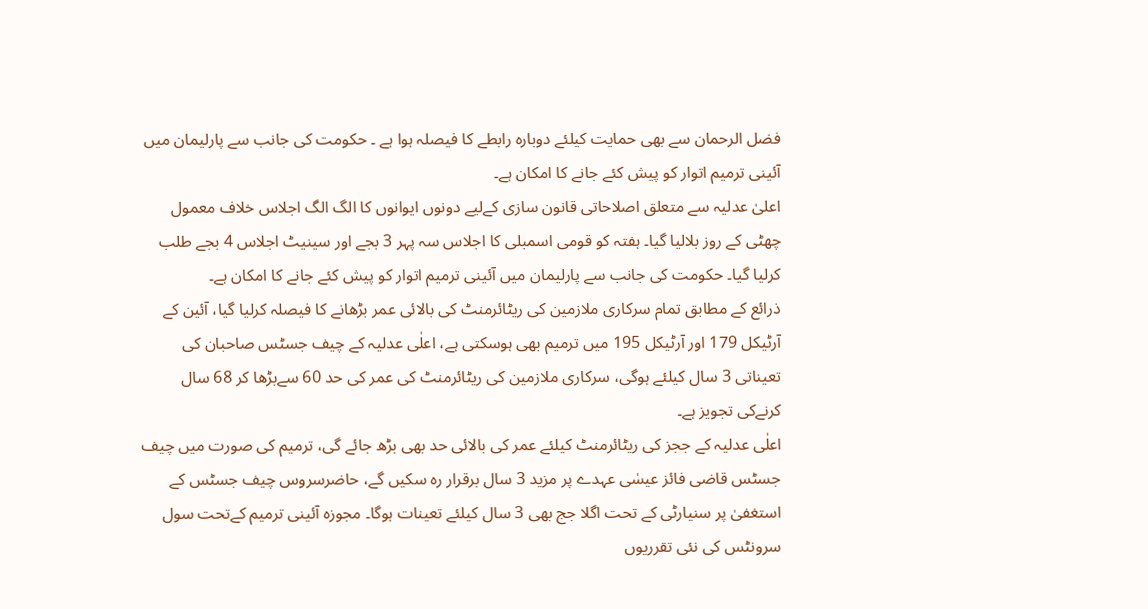فضل الرحمان سے بھی حمایت کیلئے دوبارہ رابطے کا فیصلہ ہوا ہے ۔ حکومت کی جانب سے پارلیمان میں آئینی ترمیم اتوار کو پیش کئے جانے کا امکان ہے۔
اعلیٰ عدلیہ سے متعلق اصلاحاتی قانون سازی کےلیے دونوں ایوانوں کا الگ الگ اجلاس خلاف معمول چھٹی کے روز بلالیا گیا۔ ہفتہ کو قومی اسمبلی کا اجلاس سہ پہر 3 بجے اور سینیٹ اجلاس 4 بجے طلب کرلیا گیا۔ حکومت کی جانب سے پارلیمان میں آئینی ترمیم اتوار کو پیش کئے جانے کا امکان ہے۔
ذرائع کے مطابق تمام سرکاری ملازمین کی ریٹائرمنٹ کی بالائی عمر بڑھانے کا فیصلہ کرلیا گیا، آئین کے آرٹیکل 179 اور آرٹیکل 195 میں ترمیم بھی ہوسکتی ہے، اعلٰی عدلیہ کے چیف جسٹس صاحبان کی تعیناتی 3 سال کیلئے ہوگی، سرکاری ملازمین کی ریٹائرمنٹ کی عمر کی حد 60 سےبڑھا کر 68 سال کرنےکی تجویز ہے۔
اعلٰی عدلیہ کے ججز کی ریٹائرمنٹ کیلئے عمر کی بالائی حد بھی بڑھ جائے گی، ترمیم کی صورت میں چیف جسٹس قاضی فائز عیسٰی عہدے پر مزید 3 سال برقرار رہ سکیں گے، حاضرسروس چیف جسٹس کے استغفیٰ پر سنیارٹی کے تحت اگلا جج بھی 3 سال کیلئے تعینات ہوگا۔ مجوزہ آئینی ترمیم کےتحت سول سرونٹس کی نئی تقرریوں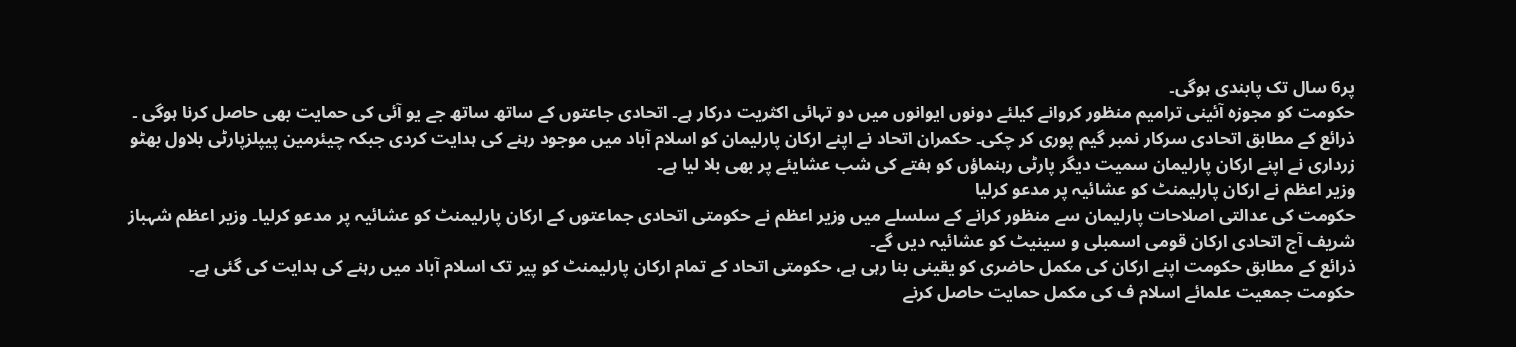پر6 سال تک پابندی ہوگی۔
حکومت کو مجوزہ آئینی ترامیم منظور کروانے کیلئے دونوں ایوانوں میں دو تہائی اکثریت درکار ہے۔ اتحادی جاعتوں کے ساتھ ساتھ جے یو آئی کی حمایت بھی حاصل کرنا ہوگی ۔ ذرائع کے مطابق اتحادی سرکار نمبر گیم پوری کر چکی۔ حکمران اتحاد نے اپنے ارکان پارلیمان کو اسلام آباد میں موجود رہنے کی ہدایت کردی جبکہ چیئرمین پیپلزپارٹی بلاول بھٹو زرداری نے اپنے ارکان پارلیمان سمیت دیگر پارٹی رہنماؤں کو ہفتے کی شب عشایئے پر بھی بلا لیا ہے۔
وزیر اعظم نے ارکان پارلیمنٹ کو عشائیہ پر مدعو کرلیا
حکومت کی عدالتی اصلاحات پارلیمان سے منظور کرانے کے سلسلے میں وزیر اعظم نے حکومتی اتحادی جماعتوں کے ارکان پارلیمنٹ کو عشائیہ پر مدعو کرلیا۔ وزیر اعظم شہباز شریف آج اتحادی ارکان قومی اسمبلی و سینیٹ کو عشائیہ دیں گے۔
ذرائع کے مطابق حکومت اپنے ارکان کی مکمل حاضری کو یقینی بنا رہی ہے، حکومتی اتحاد کے تمام ارکان پارلیمنٹ کو پیر تک اسلام آباد میں رہنے کی ہدایت کی گئی ہے۔
حکومت جمعیت علمائے اسلام ف کی مکمل حمایت حاصل کرنے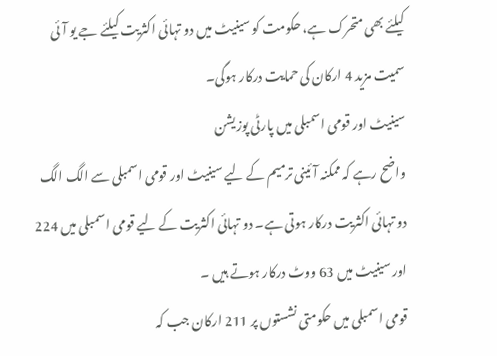کیلئے بھی متحرک ہے، حکومت کو سینیٹ میں دو تہائی اکثریت کیلئے جے یو آئی سمیت مزید 4 ارکان کی حمایت درکار ہوگی۔
سینیٹ اور قومی اسمبلی میں پارٹی پوزیشن
واضح رہے کہ ممکنہ آئینی ترمیم کے لیے سینیٹ اور قومی اسمبلی سے الگ الگ دو تہائی اکثریت درکار ہوتی ہے۔ دو تہائی اکثریت کے لیے قومی اسمبلی میں 224 اور سینیٹ میں 63 ووٹ درکار ہوتے ہیں ۔
قومی اسمبلی میں حکومتی نشستوں پر 211 ارکان جب کہ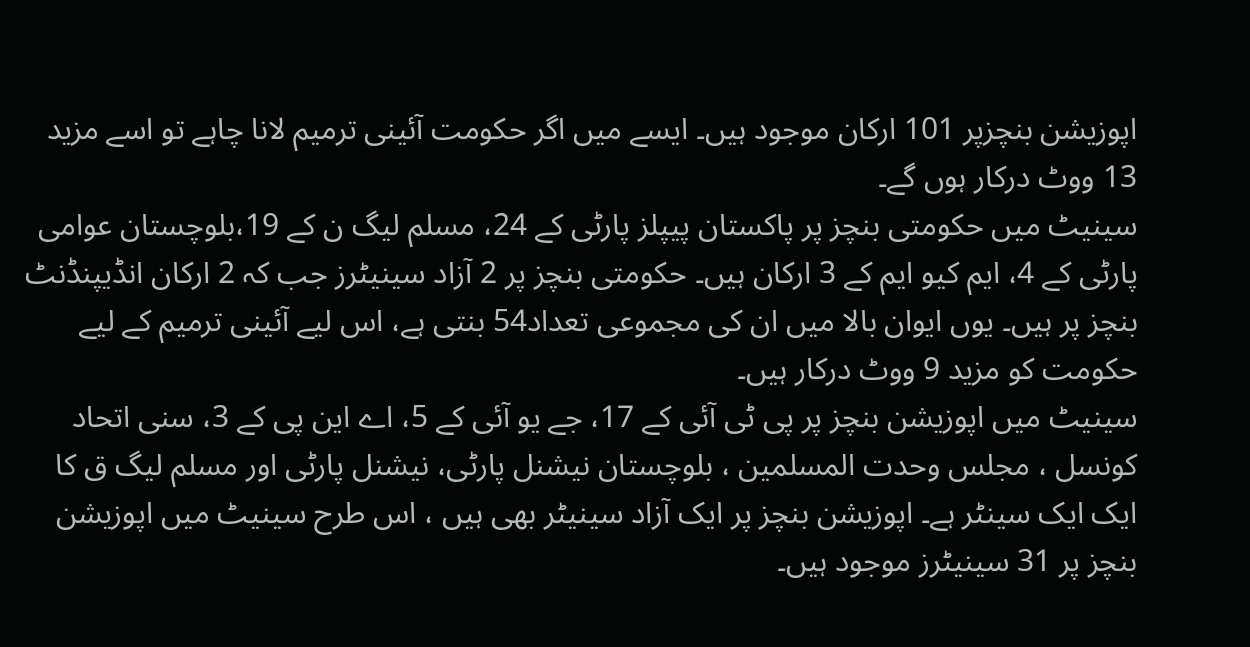اپوزیشن بنچزپر 101 ارکان موجود ہیں۔ ایسے میں اگر حکومت آئینی ترمیم لانا چاہے تو اسے مزید 13 ووٹ درکار ہوں گے۔
سینیٹ میں حکومتی بنچز پر پاکستان پیپلز پارٹی کے 24، مسلم لیگ ن کے 19،بلوچستان عوامی پارٹی کے 4، ایم کیو ایم کے 3 ارکان ہیں۔ حکومتی بنچز پر 2 آزاد سینیٹرز جب کہ 2 ارکان انڈیپنڈنٹ بنچز پر ہیں۔ یوں ایوان بالا میں ان کی مجموعی تعداد54 بنتی ہے، اس لیے آئینی ترمیم کے لیے حکومت کو مزید 9 ووٹ درکار ہیں۔
سینیٹ میں اپوزیشن بنچز پر پی ٹی آئی کے 17، جے یو آئی کے 5، اے این پی کے 3، سنی اتحاد کونسل ، مجلس وحدت المسلمین ، بلوچستان نیشنل پارٹی، نیشنل پارٹی اور مسلم لیگ ق کا ایک ایک سینٹر ہے۔ اپوزیشن بنچز پر ایک آزاد سینیٹر بھی ہیں ، اس طرح سینیٹ میں اپوزیشن بنچز پر 31 سینیٹرز موجود ہیں۔